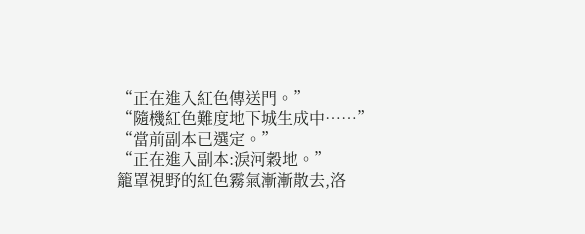“正在進入紅色傳送門。”
“隨機紅色難度地下城生成中……”
“當前副本已選定。”
“正在進入副本:淚河穀地。”
籠罩視野的紅色霧氣漸漸散去,洛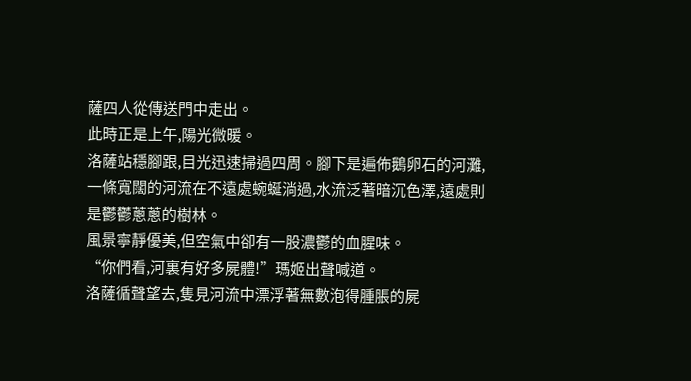薩四人從傳送門中走出。
此時正是上午,陽光微暖。
洛薩站穩腳跟,目光迅速掃過四周。腳下是遍佈鵝卵石的河灘,一條寬闊的河流在不遠處蜿蜒淌過,水流泛著暗沉色澤,遠處則是鬱鬱蔥蔥的樹林。
風景寧靜優美,但空氣中卻有一股濃鬱的血腥味。
“你們看,河裏有好多屍體!”瑪姬出聲喊道。
洛薩循聲望去,隻見河流中漂浮著無數泡得腫脹的屍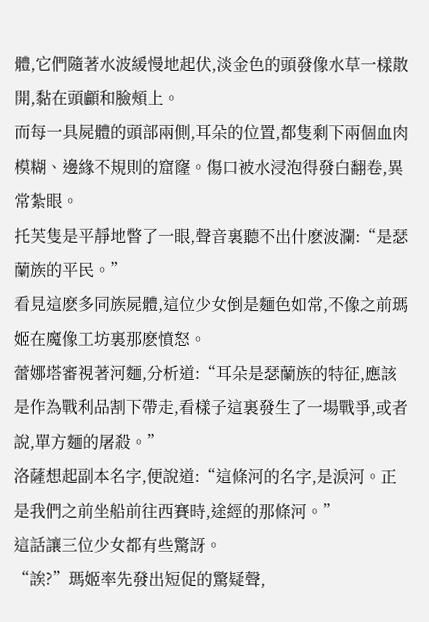體,它們隨著水波緩慢地起伏,淡金色的頭發像水草一樣散開,黏在頭顱和臉頰上。
而每一具屍體的頭部兩側,耳朵的位置,都隻剩下兩個血肉模糊、邊緣不規則的窟窿。傷口被水浸泡得發白翻卷,異常紮眼。
托芙隻是平靜地瞥了一眼,聲音裏聽不出什麽波瀾:“是瑟蘭族的平民。”
看見這麽多同族屍體,這位少女倒是麵色如常,不像之前瑪姬在魔像工坊裏那麽憤怒。
蕾娜塔審視著河麵,分析道:“耳朵是瑟蘭族的特征,應該是作為戰利品割下帶走,看樣子這裏發生了一場戰爭,或者說,單方麵的屠殺。”
洛薩想起副本名字,便說道:“這條河的名字,是淚河。正是我們之前坐船前往西賽時,途經的那條河。”
這話讓三位少女都有些驚訝。
“誒?”瑪姬率先發出短促的驚疑聲,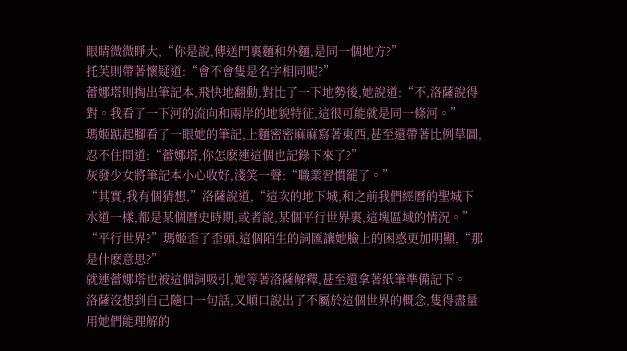眼睛微微睜大,“你是說,傳送門裏麵和外麵,是同一個地方?”
托芙則帶著懷疑道:“會不會隻是名字相同呢?”
蕾娜塔則掏出筆記本,飛快地翻動,對比了一下地勢後,她說道:“不,洛薩說得對。我看了一下河的流向和兩岸的地貌特征,這很可能就是同一條河。”
瑪姬踮起腳看了一眼她的筆記,上麵密密麻麻寫著東西,甚至還帶著比例草圖,忍不住問道:“蕾娜塔,你怎麽連這個也記錄下來了?”
灰發少女將筆記本小心收好,淺笑一聲:“職業習慣罷了。”
“其實,我有個猜想,”洛薩說道,“這次的地下城,和之前我們經曆的聖城下水道一樣,都是某個曆史時期,或者說,某個平行世界裏,這塊區域的情況。”
“平行世界?”瑪姬歪了歪頭,這個陌生的詞匯讓她臉上的困惑更加明顯,“那是什麽意思?”
就連蕾娜塔也被這個詞吸引,她等著洛薩解釋,甚至還拿著紙筆準備記下。
洛薩沒想到自己隨口一句話,又順口說出了不屬於這個世界的概念,隻得盡量用她們能理解的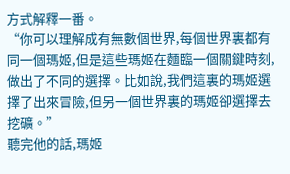方式解釋一番。
“你可以理解成有無數個世界,每個世界裏都有同一個瑪姬,但是這些瑪姬在麵臨一個關鍵時刻,做出了不同的選擇。比如說,我們這裏的瑪姬選擇了出來冒險,但另一個世界裏的瑪姬卻選擇去挖礦。”
聽完他的話,瑪姬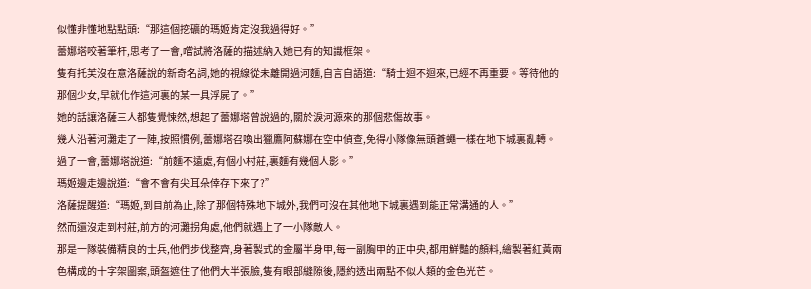似懂非懂地點點頭:“那這個挖礦的瑪姬肯定沒我過得好。”
蕾娜塔咬著筆杆,思考了一會,嚐試將洛薩的描述納入她已有的知識框架。
隻有托芙沒在意洛薩說的新奇名詞,她的視線從未離開過河麵,自言自語道:“騎士迴不迴來,已經不再重要。等待他的那個少女,早就化作這河裏的某一具浮屍了。”
她的話讓洛薩三人都隻覺悚然,想起了蕾娜塔曾說過的,關於淚河源來的那個悲傷故事。
幾人沿著河灘走了一陣,按照慣例,蕾娜塔召喚出獵鷹阿蘇娜在空中偵查,免得小隊像無頭蒼蠅一樣在地下城裏亂轉。
過了一會,蕾娜塔說道:“前麵不遠處,有個小村莊,裏麵有幾個人影。”
瑪姬邊走邊說道:“會不會有尖耳朵倖存下來了?”
洛薩提醒道:“瑪姬,到目前為止,除了那個特殊地下城外,我們可沒在其他地下城裏遇到能正常溝通的人。”
然而還沒走到村莊,前方的河灘拐角處,他們就遇上了一小隊敵人。
那是一隊裝備精良的士兵,他們步伐整齊,身著製式的金屬半身甲,每一副胸甲的正中央,都用鮮豔的顏料,繪製著紅黃兩色構成的十字架圖案,頭盔遮住了他們大半張臉,隻有眼部縫隙後,隱約透出兩點不似人類的金色光芒。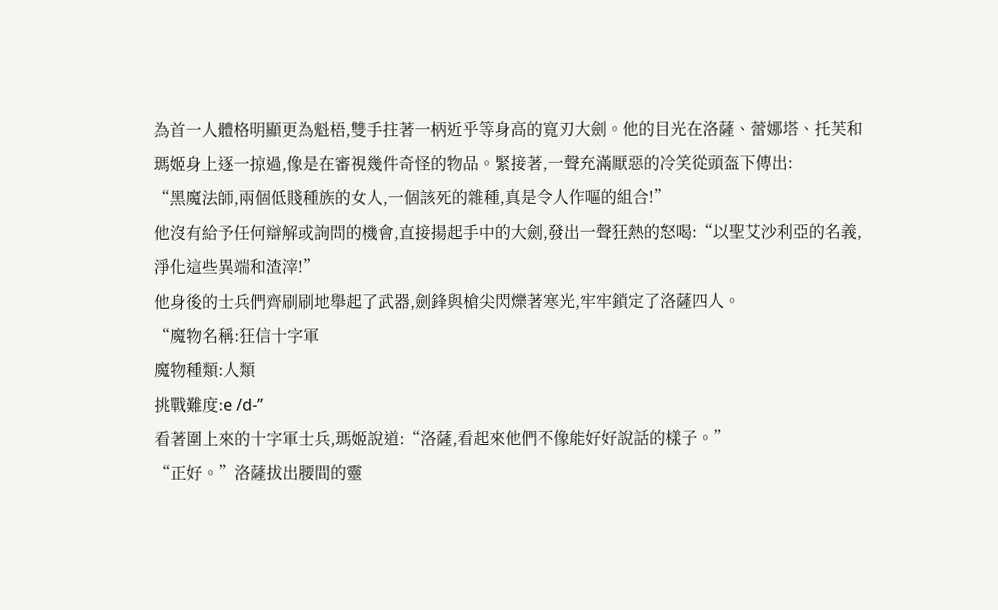為首一人體格明顯更為魁梧,雙手拄著一柄近乎等身高的寬刃大劍。他的目光在洛薩、蕾娜塔、托芙和瑪姬身上逐一掠過,像是在審視幾件奇怪的物品。緊接著,一聲充滿厭惡的冷笑從頭盔下傳出:
“黑魔法師,兩個低賤種族的女人,一個該死的雜種,真是令人作嘔的組合!”
他沒有給予任何辯解或詢問的機會,直接揚起手中的大劍,發出一聲狂熱的怒喝:“以聖艾沙利亞的名義,淨化這些異端和渣滓!”
他身後的士兵們齊刷刷地舉起了武器,劍鋒與槍尖閃爍著寒光,牢牢鎖定了洛薩四人。
“魔物名稱:狂信十字軍
魔物種類:人類
挑戰難度:e /d-”
看著圍上來的十字軍士兵,瑪姬說道:“洛薩,看起來他們不像能好好說話的樣子。”
“正好。”洛薩拔出腰間的靈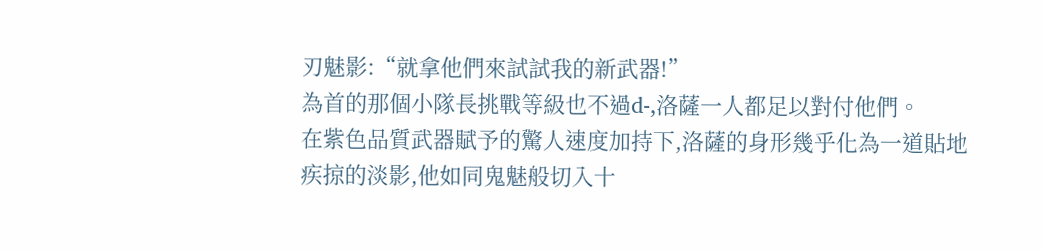刃魅影:“就拿他們來試試我的新武器!”
為首的那個小隊長挑戰等級也不過d-,洛薩一人都足以對付他們。
在紫色品質武器賦予的驚人速度加持下,洛薩的身形幾乎化為一道貼地疾掠的淡影,他如同鬼魅般切入十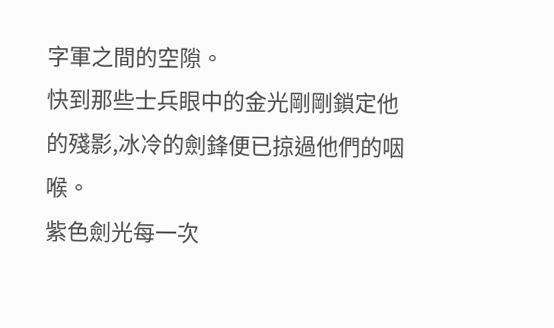字軍之間的空隙。
快到那些士兵眼中的金光剛剛鎖定他的殘影,冰冷的劍鋒便已掠過他們的咽喉。
紫色劍光每一次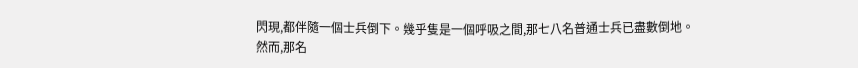閃現,都伴隨一個士兵倒下。幾乎隻是一個呼吸之間,那七八名普通士兵已盡數倒地。
然而,那名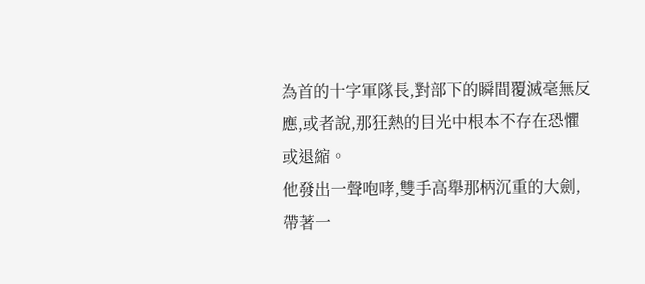為首的十字軍隊長,對部下的瞬間覆滅毫無反應,或者說,那狂熱的目光中根本不存在恐懼或退縮。
他發出一聲咆哮,雙手高舉那柄沉重的大劍,帶著一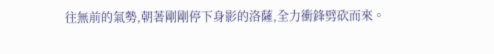往無前的氣勢,朝著剛剛停下身影的洛薩,全力衝鋒劈砍而來。